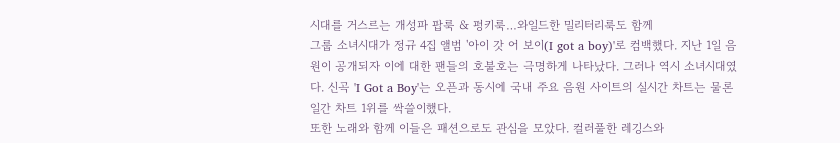시대를 거스르는 개성파 팝룩 & 펑키룩…와일드한 밀리터리룩도 함께
그룹 소녀시대가 정규 4집 앨범 '아이 갓 어 보이(I got a boy)'로 컴백했다. 지난 1일 음원이 공개되자 이에 대한 팬들의 호불호는 극명하게 나타났다. 그러나 역시 소녀시대였다. 신곡 'I Got a Boy'는 오픈과 동시에 국내 주요 음원 사이트의 실시간 차트는 물론 일간 차트 1위를 싹쓸이했다.
또한 노래와 함께 이들은 패션으로도 관심을 모았다. 컬러풀한 레깅스와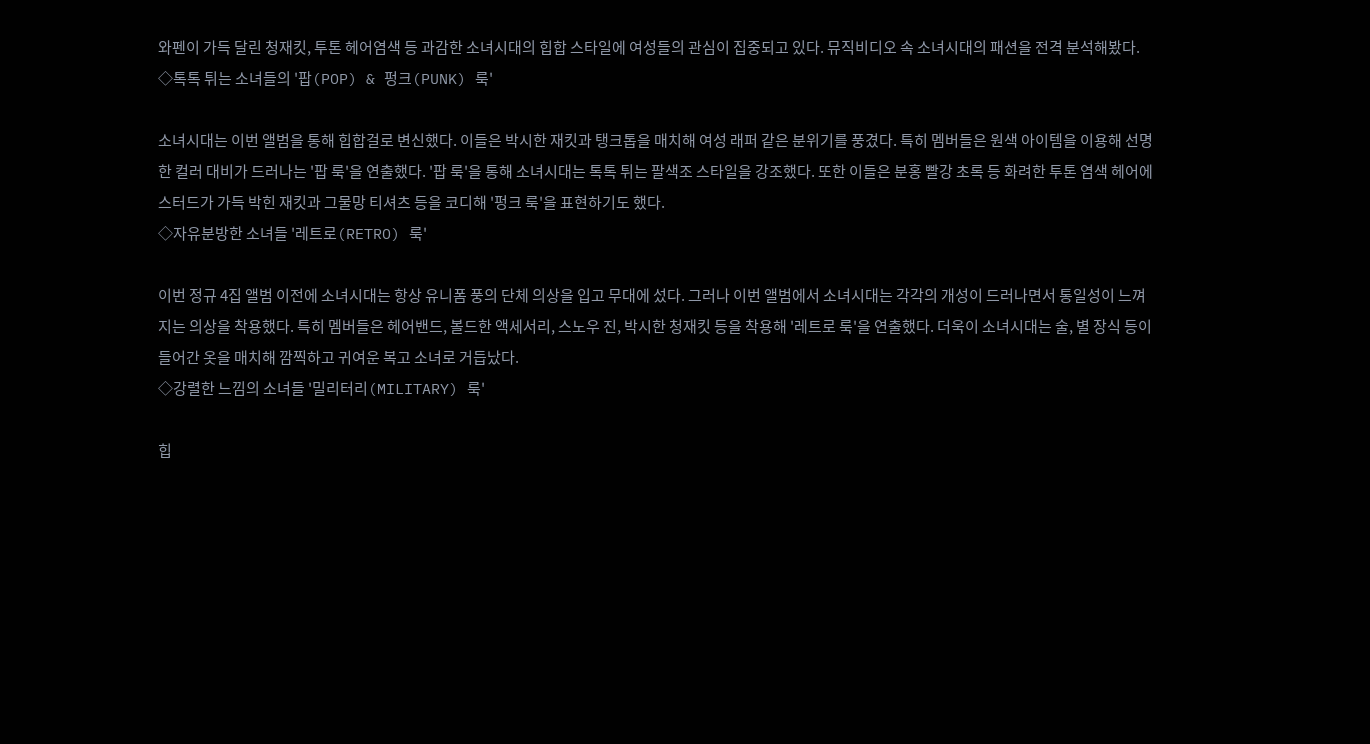와펜이 가득 달린 청재킷, 투톤 헤어염색 등 과감한 소녀시대의 힙합 스타일에 여성들의 관심이 집중되고 있다. 뮤직비디오 속 소녀시대의 패션을 전격 분석해봤다.
◇톡톡 튀는 소녀들의 '팝(POP) & 펑크(PUNK) 룩'

소녀시대는 이번 앨범을 통해 힙합걸로 변신했다. 이들은 박시한 재킷과 탱크톱을 매치해 여성 래퍼 같은 분위기를 풍겼다. 특히 멤버들은 원색 아이템을 이용해 선명한 컬러 대비가 드러나는 '팝 룩'을 연출했다. '팝 룩'을 통해 소녀시대는 톡톡 튀는 팔색조 스타일을 강조했다. 또한 이들은 분홍 빨강 초록 등 화려한 투톤 염색 헤어에 스터드가 가득 박힌 재킷과 그물망 티셔츠 등을 코디해 '펑크 룩'을 표현하기도 했다.
◇자유분방한 소녀들 '레트로(RETRO) 룩'

이번 정규 4집 앨범 이전에 소녀시대는 항상 유니폼 풍의 단체 의상을 입고 무대에 섰다. 그러나 이번 앨범에서 소녀시대는 각각의 개성이 드러나면서 통일성이 느껴지는 의상을 착용했다. 특히 멤버들은 헤어밴드, 볼드한 액세서리, 스노우 진, 박시한 청재킷 등을 착용해 '레트로 룩'을 연출했다. 더욱이 소녀시대는 술, 별 장식 등이 들어간 옷을 매치해 깜찍하고 귀여운 복고 소녀로 거듭났다.
◇강렬한 느낌의 소녀들 '밀리터리(MILITARY) 룩'

힙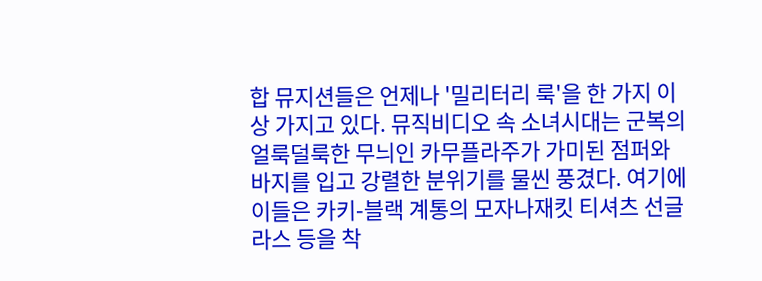합 뮤지션들은 언제나 '밀리터리 룩'을 한 가지 이상 가지고 있다. 뮤직비디오 속 소녀시대는 군복의 얼룩덜룩한 무늬인 카무플라주가 가미된 점퍼와 바지를 입고 강렬한 분위기를 물씬 풍겼다. 여기에 이들은 카키-블랙 계통의 모자나재킷 티셔츠 선글라스 등을 착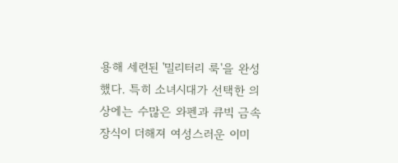용해 세련된 '밀리터리 룩'을 완성했다. 특히 소녀시대가 선택한 의상에는 수많은 와펜과 큐빅 금속 장식이 더해져 여성스러운 이미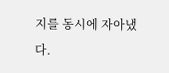지를 동시에 자아냈다.